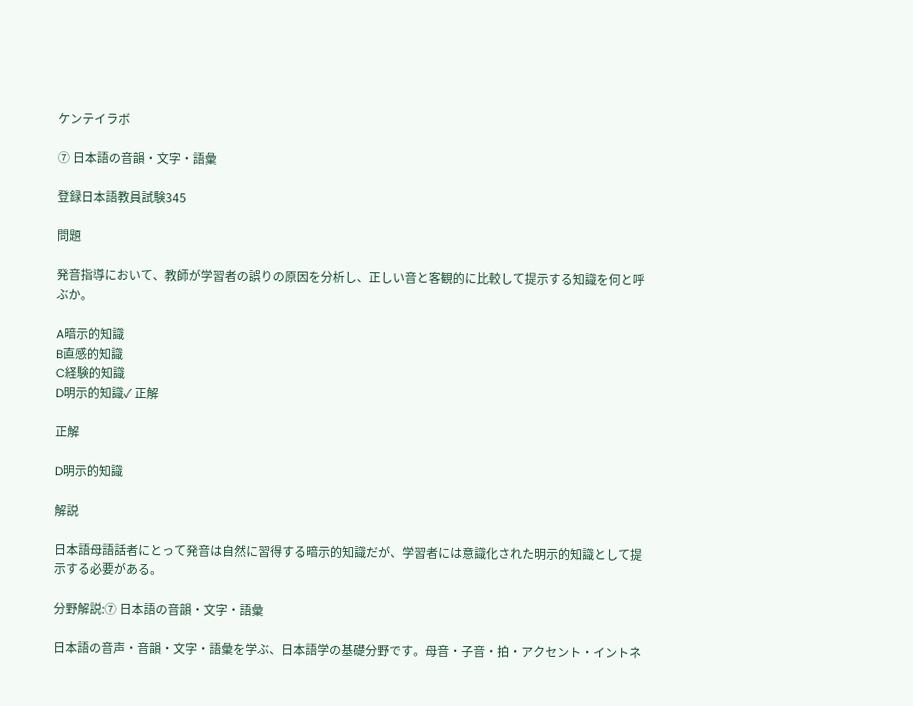ケンテイラボ

⑦ 日本語の音韻・文字・語彙

登録日本語教員試験345

問題

発音指導において、教師が学習者の誤りの原因を分析し、正しい音と客観的に比較して提示する知識を何と呼ぶか。

A暗示的知識
B直感的知識
C経験的知識
D明示的知識✓ 正解

正解

D明示的知識

解説

日本語母語話者にとって発音は自然に習得する暗示的知識だが、学習者には意識化された明示的知識として提示する必要がある。

分野解説:⑦ 日本語の音韻・文字・語彙

日本語の音声・音韻・文字・語彙を学ぶ、日本語学の基礎分野です。母音・子音・拍・アクセント・イントネ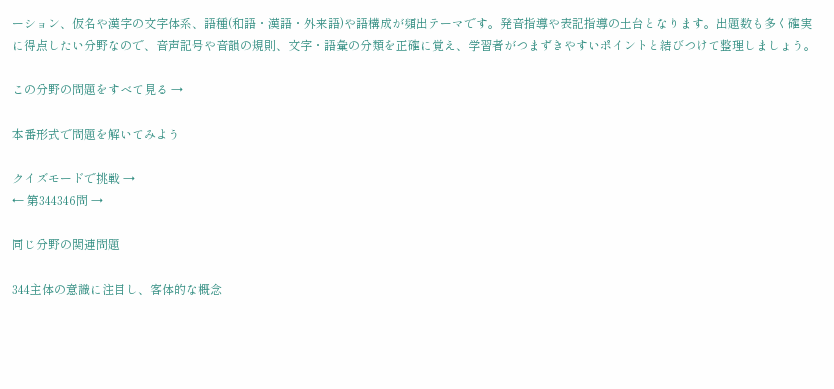ーション、仮名や漢字の文字体系、語種(和語・漢語・外来語)や語構成が頻出テーマです。発音指導や表記指導の土台となります。出題数も多く確実に得点したい分野なので、音声記号や音韻の規則、文字・語彙の分類を正確に覚え、学習者がつまずきやすいポイントと結びつけて整理しましょう。

この分野の問題をすべて見る →

本番形式で問題を解いてみよう

クイズモードで挑戦 →
← 第344346問 →

同じ分野の関連問題

344主体の意識に注目し、客体的な概念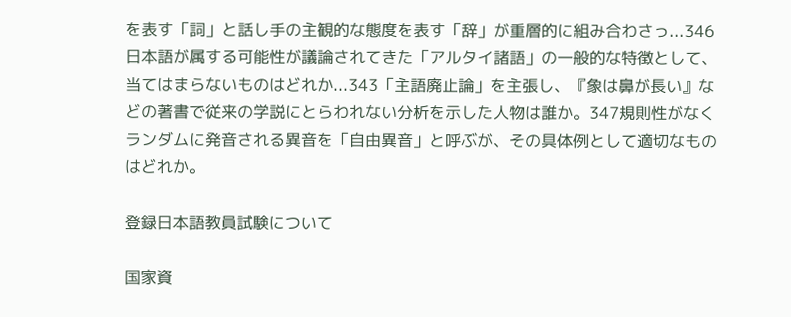を表す「詞」と話し手の主観的な態度を表す「辞」が重層的に組み合わさっ...346日本語が属する可能性が議論されてきた「アルタイ諸語」の一般的な特徴として、当てはまらないものはどれか...343「主語廃止論」を主張し、『象は鼻が長い』などの著書で従来の学説にとらわれない分析を示した人物は誰か。347規則性がなくランダムに発音される異音を「自由異音」と呼ぶが、その具体例として適切なものはどれか。

登録日本語教員試験について

国家資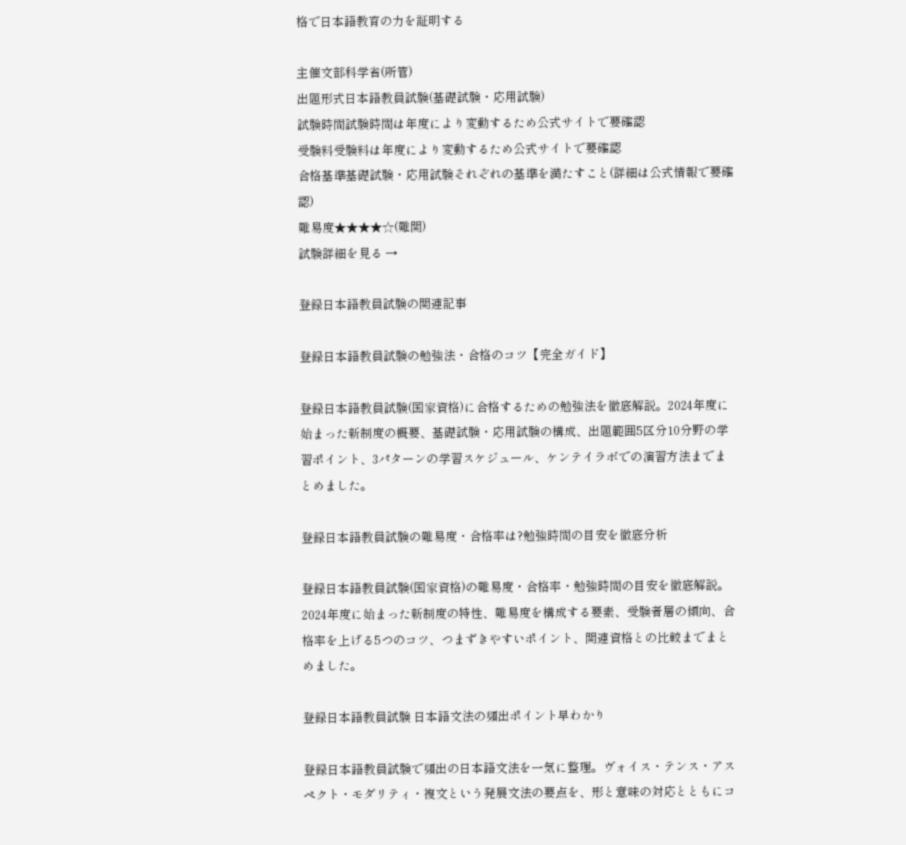格で日本語教育の力を証明する

主催文部科学省(所管)
出題形式日本語教員試験(基礎試験・応用試験)
試験時間試験時間は年度により変動するため公式サイトで要確認
受験料受験料は年度により変動するため公式サイトで要確認
合格基準基礎試験・応用試験それぞれの基準を満たすこと(詳細は公式情報で要確認)
難易度★★★★☆(難関)
試験詳細を見る →

登録日本語教員試験の関連記事

登録日本語教員試験の勉強法・合格のコツ【完全ガイド】

登録日本語教員試験(国家資格)に合格するための勉強法を徹底解説。2024年度に始まった新制度の概要、基礎試験・応用試験の構成、出題範囲5区分10分野の学習ポイント、3パターンの学習スケジュール、ケンテイラボでの演習方法までまとめました。

登録日本語教員試験の難易度・合格率は?勉強時間の目安を徹底分析

登録日本語教員試験(国家資格)の難易度・合格率・勉強時間の目安を徹底解説。2024年度に始まった新制度の特性、難易度を構成する要素、受験者層の傾向、合格率を上げる5つのコツ、つまずきやすいポイント、関連資格との比較までまとめました。

登録日本語教員試験 日本語文法の頻出ポイント早わかり

登録日本語教員試験で頻出の日本語文法を一気に整理。ヴォイス・テンス・アスペクト・モダリティ・複文という発展文法の要点を、形と意味の対応とともにコ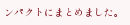ンパクトにまとめました。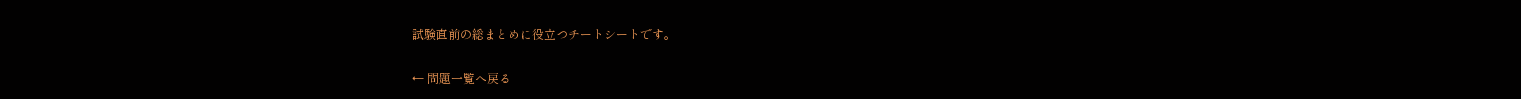試験直前の総まとめに役立つチートシートです。

← 問題一覧へ戻る